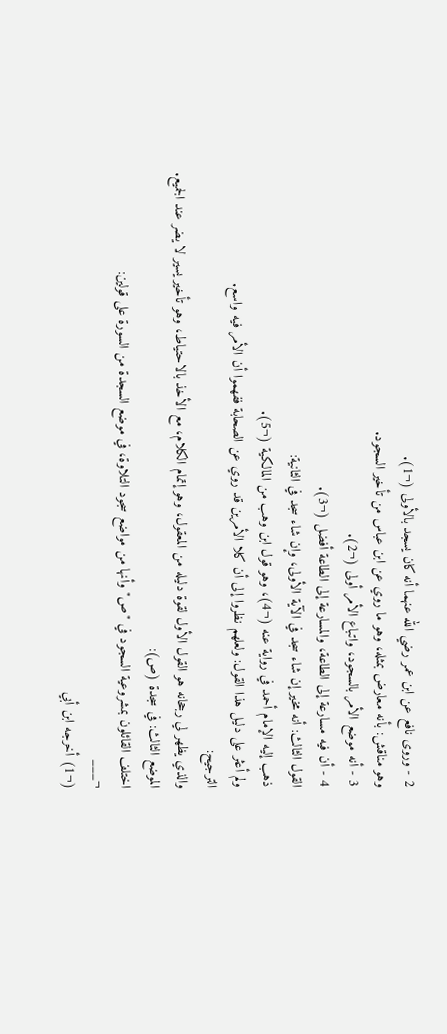2 - وروى نافع عن ابن عمر رضي الله عنهما أنه كان يسجد بالأولى (¬1).
وهو مناقش: بأنه معارض بمثله، وهو ما روي عن ابن عباس من تأخير السجود.
3 - أنه موضع الأمر بالسجود، واتباع الأمر أولى (¬2).
4 - أن فيه مسارعة إلى الطاعة، والمسارعة إلى الطاعة أفضل (¬3).
القول الثالث: أنه مخير إن شاء سجد في الآية الأولى، وإن شاء سجد في الثانية:
ذهب إليه الإمام أحمد في رواية عنه (¬4)، وهو قول ابن وهب من المالكية (¬5).
ولم أعثر على دليل هذا القول: ولعلهم نظروا إلى أن كلا الأمرين قد روي عن الصحابة ففهموا أن الأمر فيه واسع.
الترجيح:
والذي يظهر لي رجحانه هو القول الأول لقوة دليله من المعقول، وهو إتمام الكلام، مع الأخذ بالاحتياط، وهو تأخير يسير لا يضر عند الجميع.
الموضع الثالث: في سجدة (ص):
اختلف القائلون بمشروعية السجود في "ص" وأنها من مواضع سجود التلاوة، في موضع السجدة من السورة على قولين:
¬___
(¬1) أخرجه ابن أبي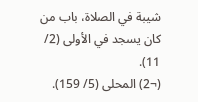شيبة في الصلاة، باب من كان يسجد في الأولى (2/ 11).
(¬2) المحلى (5/ 159).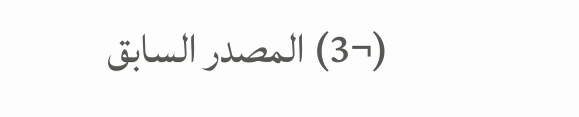(¬3) المصدر السابق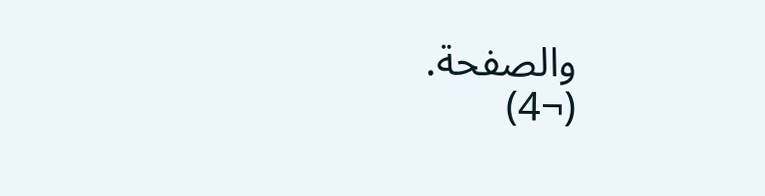والصفحة.
(¬4)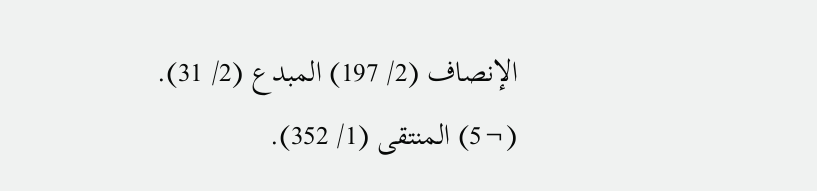الإنصاف (2/ 197) المبدع (2/ 31).
(¬5) المنتقى (1/ 352).